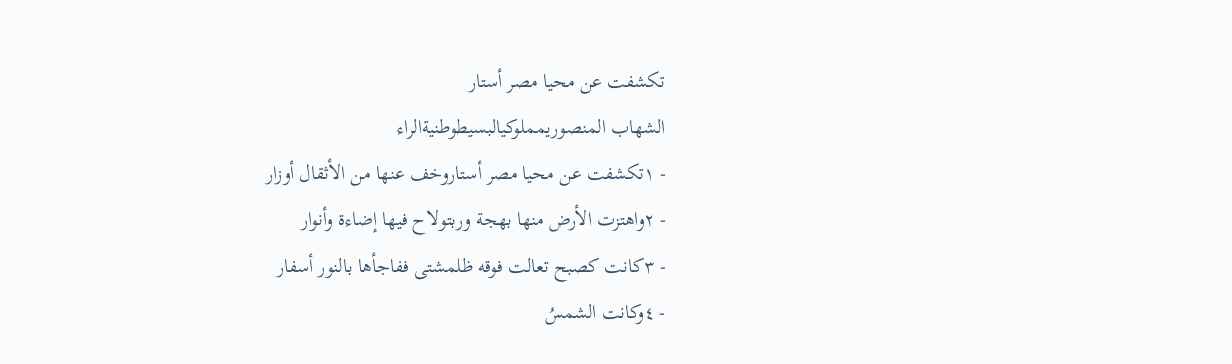تكشفت عن محيا مصر أستار
الشهاب المنصوريمملوكيالبسيطوطنيةالراء
- ١تكشفت عن محيا مصر أستاروخف عنها من الأثقال أوزار
- ٢واهتزت الأرض منها بهجة وربتولاح فيها إضاءة وأنوار
- ٣كانت كصبح تعالت فوقه ظلمشتى ففاجأها بالنور أسفار
- ٤وكانت الشمسُ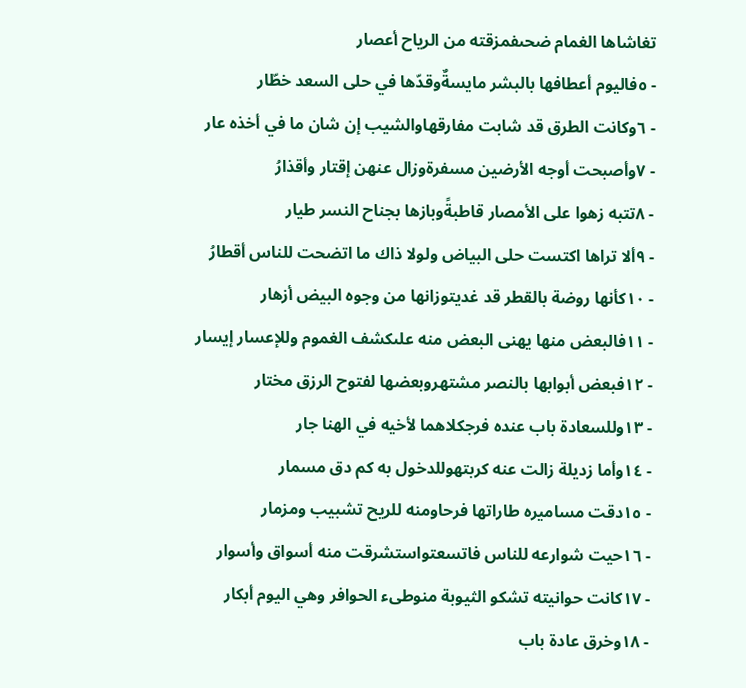تغاشاها الغمام ضحىفمزقته من الرياح أعصار
- ٥فاليوم أعطافها بالبشر مايسةٌوقدّها في حلى السعد خطّار
- ٦وكانت الطرق قد شابت مفارقهاوالشيب إن شان ما في أخذه عار
- ٧وأصبحت أوجه الأرضين مسفرةوزال عنهن إقتار وأقذارُ
- ٨تتبه زهوا على الأمصار قاطبةًوبازها بجناح النسر طيار
- ٩ألا تراها اكتست حلى البياض ولولا ذاك ما اتضحت للناس أقطارُ
- ١٠كأنها روضة بالقطر قد غديتوزانها من وجوه البيض أزهار
- ١١فالبعض منها يهنى البعض منه علىكشف الغموم وللإعسار إيسار
- ١٢فبعض أبوابها بالنصر مشتهروبعضها لفتوح الرزق مختار
- ١٣وللسعادة باب عنده فرجكلاهما لأخيه في الهنا جار
- ١٤وأما زديلة زالت عنه كربتهوللدخول به كم دق مسمار
- ١٥دقت مساميره طاراتها فرحاومنه للريح تشبيب ومزمار
- ١٦حيت شوارعه للناس فاتسعتواستشرقت منه أسواق وأسوار
- ١٧كانت حوانيته تشكو الثيوبة منوطىء الحوافر وهي اليوم أبكار
- ١٨وخرق عادة باب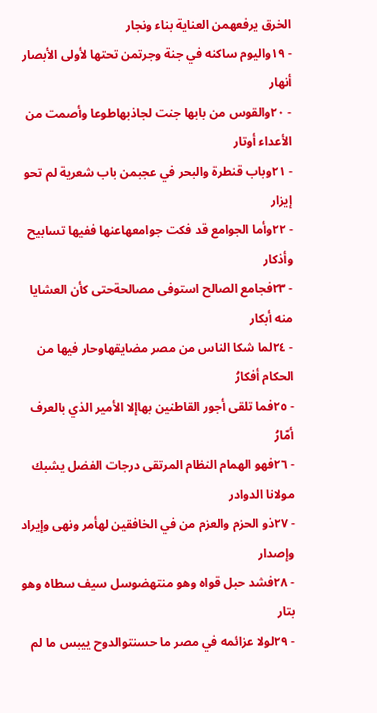الخرق يرفعهمن العناية بناء ونجار
- ١٩واليوم ساكنه في جنة وجرتمن تحتها لأولى الأبصار أنهار
- ٢٠والقوس من بابها جنت لجاذبهاطوعا وأصمت من الأعداء أوتار
- ٢١وباب قنطرة والبحر في عجبمن باب شعرية لم تحو إيزار
- ٢٢وأما الجوامع قد فكت جوامعهاعنها ففيها تسابيح وأذكار
- ٢٣فجامع الصالح استوفى مصالحةحتى كأن العشايا منه أبكار
- ٢٤لما شكا الناس من مصر مضايقهاوحار فيها من الحكام أفكارُ
- ٢٥فما تلقى أجور القاطنين بهاإلا الأمير الذي بالعرف أمّارُ
- ٢٦فهو الهمام النظام المرتقى درجات الفضل يشبك مولانا الدوادر
- ٢٧ذو الحزم والعزم من في الخافقين لهأمر ونهى وإيراد وإصدار
- ٢٨فشد حبل قواه وهو منتهضوسل سيف سطاه وهو بتار
- ٢٩لولا عزائمه في مصر ما حسنتوالدوح ييبس ما لم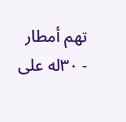تهم أمطار
- ٣٠له على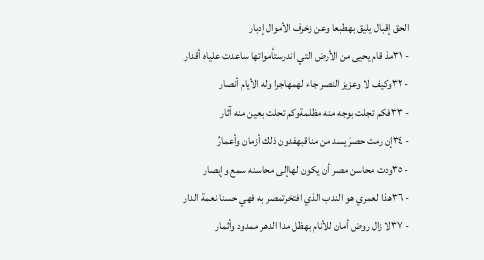الحق إقبال يليق بهطبعا وعن زخرف الأموال إدبار
- ٣١مذ قام يحيى من الأرض التي اندرستأمواتها ساعدت علياه أقدار
- ٣٢وكيف لا وعزيز النصر جاء لهمهاجرا وله الأيام أنصار
- ٣٣فكم تجلت بوجه منه مظلمةوكم تحلت بعين منه آثار
- ٣٤إن رمت حصرَ يسد من مناقبهفدون ذلك أزمان وأعمارُ
- ٣٥ودت محاسن مصر أن يكون لهاإلى محاسنه سمع وإبصار
- ٣٦هذا لعمري هو الندب الذي افتخرتمصر به فهي حسنا نعمة الدار
- ٣٧لا زال روض أمان للأنام بهظل مدا الدهر ممدود وأثمار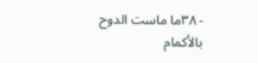- ٣٨ما ماست الدوح بالأكمام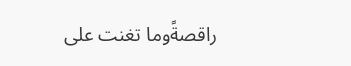راقصةًوما تغنت على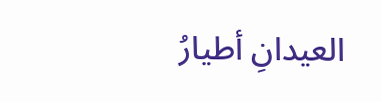العيدانِ أطيارُ